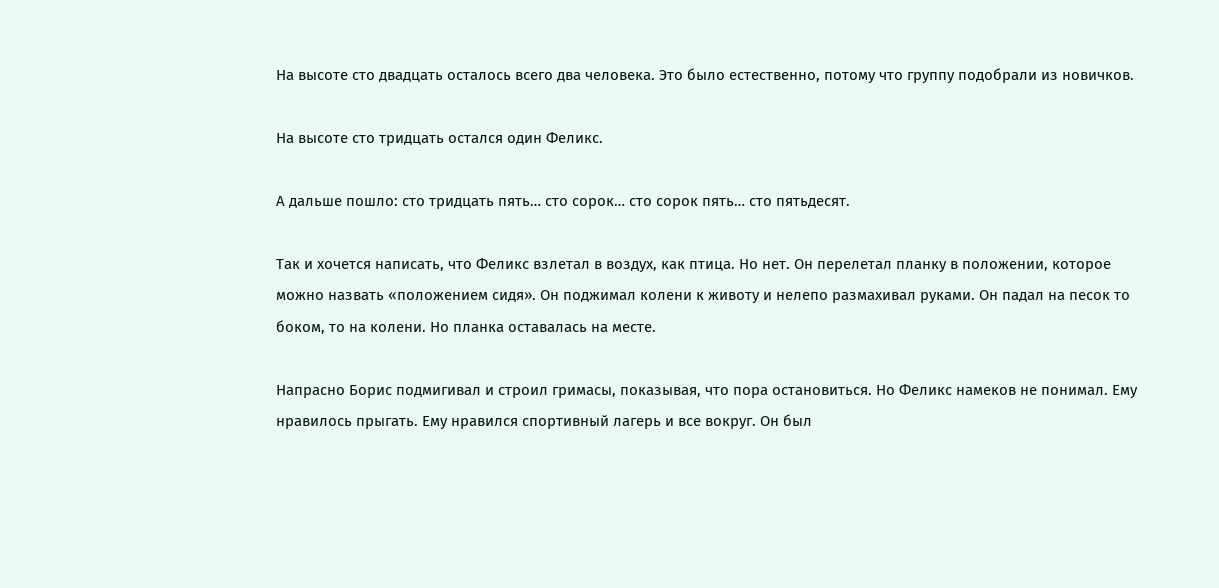На высоте сто двадцать осталось всего два человека. Это было естественно, потому что группу подобрали из новичков.

На высоте сто тридцать остался один Феликс.

А дальше пошло: сто тридцать пять… сто сорок… сто сорок пять… сто пятьдесят.

Так и хочется написать, что Феликс взлетал в воздух, как птица. Но нет. Он перелетал планку в положении, которое можно назвать «положением сидя». Он поджимал колени к животу и нелепо размахивал руками. Он падал на песок то боком, то на колени. Но планка оставалась на месте.

Напрасно Борис подмигивал и строил гримасы, показывая, что пора остановиться. Но Феликс намеков не понимал. Ему нравилось прыгать. Ему нравился спортивный лагерь и все вокруг. Он был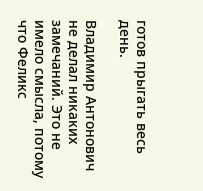готов прыгать весь день.

Владимир Антонович не делал никаких замечаний. Это не имело смысла, потому что Феликс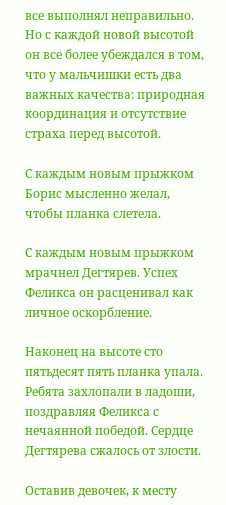все выполнял неправильно. Но с каждой новой высотой он все более убеждался в том, что у мальчишки есть два важных качества: природная координация и отсутствие страха перед высотой.

С каждым новым прыжком Борис мысленно желал, чтобы планка слетела.

С каждым новым прыжком мрачнел Дегтярев. Успех Феликса он расценивал как личное оскорбление.

Наконец на высоте сто пятьдесят пять планка упала. Ребята захлопали в ладоши, поздравляя Феликса с нечаянной победой. Сердце Дегтярева сжалось от злости.

Оставив девочек, к месту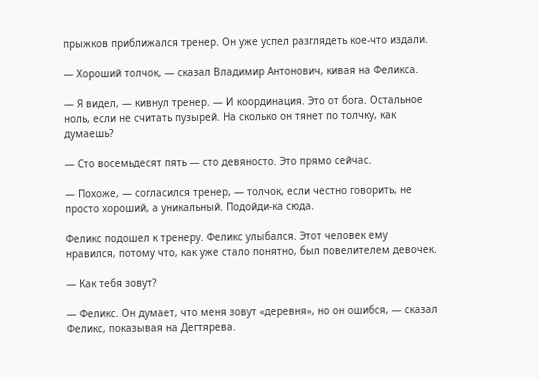прыжков приближался тренер. Он уже успел разглядеть кое-что издали.

— Хороший толчок, — сказал Владимир Антонович, кивая на Феликса.

— Я видел, — кивнул тренер. — И координация. Это от бога. Остальное ноль, если не считать пузырей. На сколько он тянет по толчку, как думаешь?

— Сто восемьдесят пять — сто девяносто. Это прямо сейчас.

— Похоже, — согласился тренер, — толчок, если честно говорить, не просто хороший, а уникальный. Подойди-ка сюда.

Феликс подошел к тренеру. Феликс улыбался. Этот человек ему нравился, потому что, как уже стало понятно, был повелителем девочек.

— Как тебя зовут?

— Феликс. Он думает, что меня зовут «деревня», но он ошибся, — сказал Феликс, показывая на Дегтярева.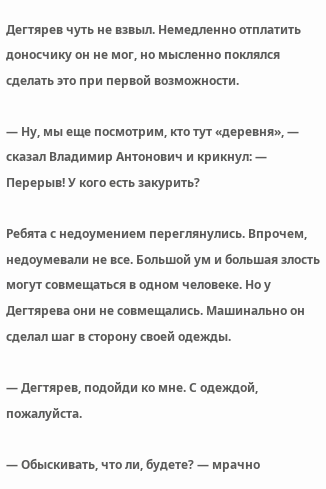Дегтярев чуть не взвыл. Немедленно отплатить доносчику он не мог, но мысленно поклялся сделать это при первой возможности.

— Ну, мы еще посмотрим, кто тут «деревня», — сказал Владимир Антонович и крикнул: — Перерыв! У кого есть закурить?

Ребята с недоумением переглянулись. Впрочем, недоумевали не все. Большой ум и большая злость могут совмещаться в одном человеке. Но у Дегтярева они не совмещались. Машинально он сделал шаг в сторону своей одежды.

— Дегтярев, подойди ко мне. С одеждой, пожалуйста.

— Обыскивать, что ли, будете? — мрачно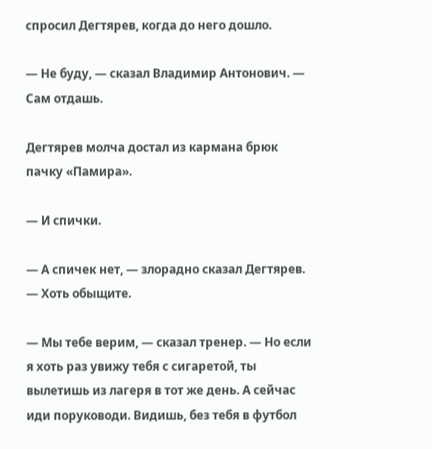спросил Дегтярев, когда до него дошло.

— Не буду, — сказал Владимир Антонович. — Сам отдашь.

Дегтярев молча достал из кармана брюк пачку «Памира».

— И спички.

— А спичек нет, — злорадно сказал Дегтярев. — Хоть обыщите.

— Мы тебе верим, — сказал тренер. — Но если я хоть раз увижу тебя с сигаретой, ты вылетишь из лагеря в тот же день. А сейчас иди поруководи. Видишь, без тебя в футбол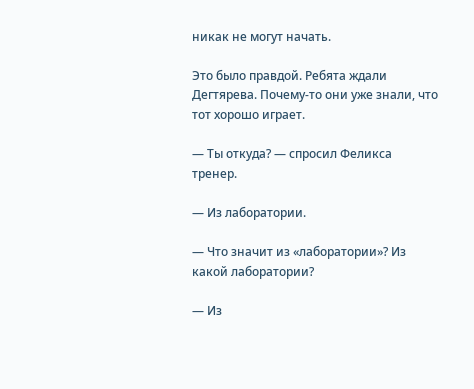никак не могут начать.

Это было правдой. Ребята ждали Дегтярева. Почему-то они уже знали, что тот хорошо играет.

— Ты откуда? — спросил Феликса тренер.

— Из лаборатории.

— Что значит из «лаборатории»? Из какой лаборатории?

— Из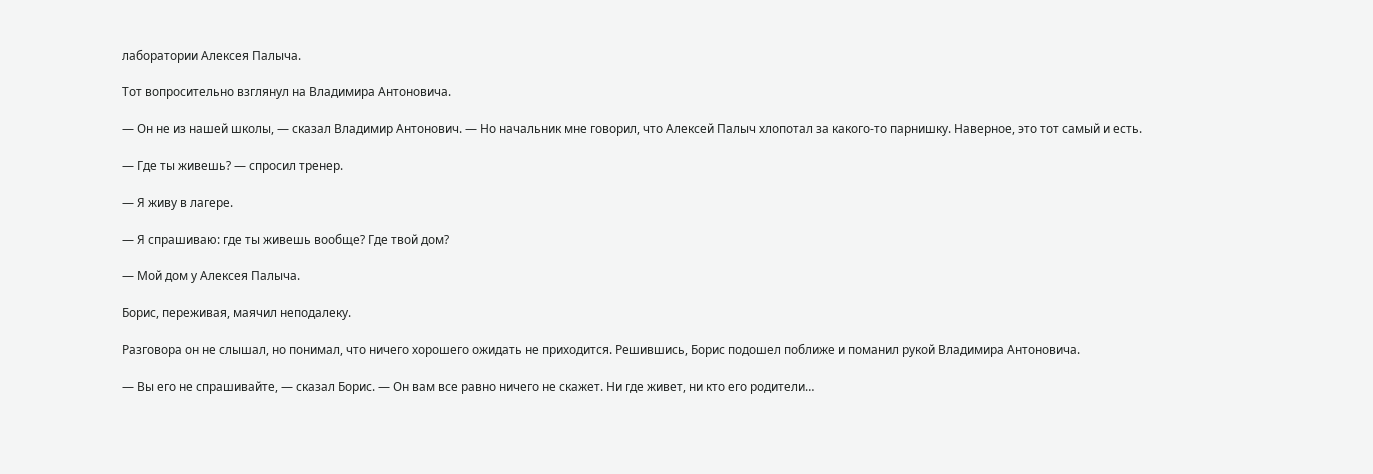лаборатории Алексея Палыча.

Тот вопросительно взглянул на Владимира Антоновича.

— Он не из нашей школы, — сказал Владимир Антонович. — Но начальник мне говорил, что Алексей Палыч хлопотал за какого-то парнишку. Наверное, это тот самый и есть.

— Где ты живешь? — спросил тренер.

— Я живу в лагере.

— Я спрашиваю: где ты живешь вообще? Где твой дом?

— Мой дом у Алексея Палыча.

Борис, переживая, маячил неподалеку.

Разговора он не слышал, но понимал, что ничего хорошего ожидать не приходится. Решившись, Борис подошел поближе и поманил рукой Владимира Антоновича.

— Вы его не спрашивайте, — сказал Борис. — Он вам все равно ничего не скажет. Ни где живет, ни кто его родители…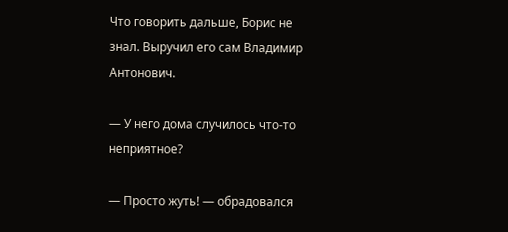Что говорить дальше, Борис не знал. Выручил его сам Владимир Антонович.

— У него дома случилось что-то неприятное?

— Просто жуть! — обрадовался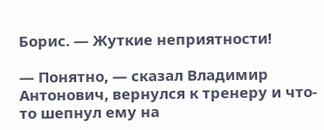Борис. — Жуткие неприятности!

— Понятно, — сказал Владимир Антонович, вернулся к тренеру и что-то шепнул ему на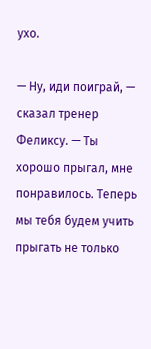ухо.

— Ну, иди поиграй, — сказал тренер Феликсу. — Ты хорошо прыгал, мне понравилось. Теперь мы тебя будем учить прыгать не только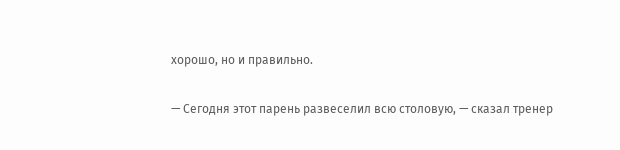хорошо, но и правильно.

— Сегодня этот парень развеселил всю столовую, — сказал тренер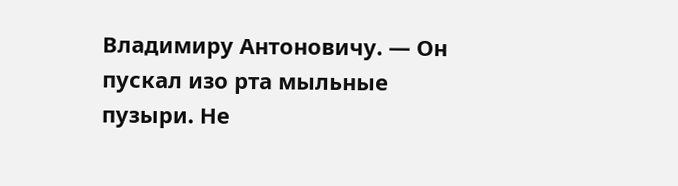Владимиру Антоновичу. — Он пускал изо рта мыльные пузыри. Не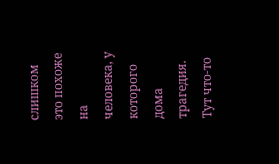слишком это похоже на человека, у которого дома трагедия. Тут что-то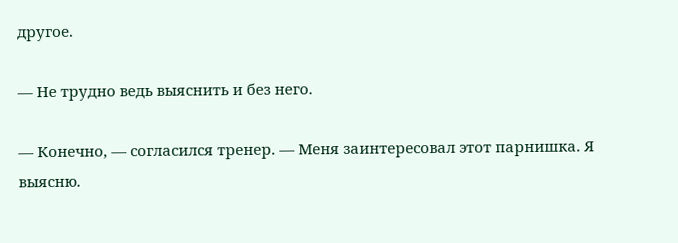другое.

— Не трудно ведь выяснить и без него.

— Конечно, — согласился тренер. — Меня заинтересовал этот парнишка. Я выясню.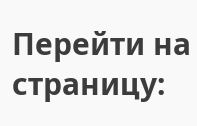Перейти на страницу: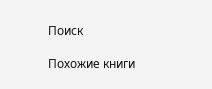Поиск

Похожие книги